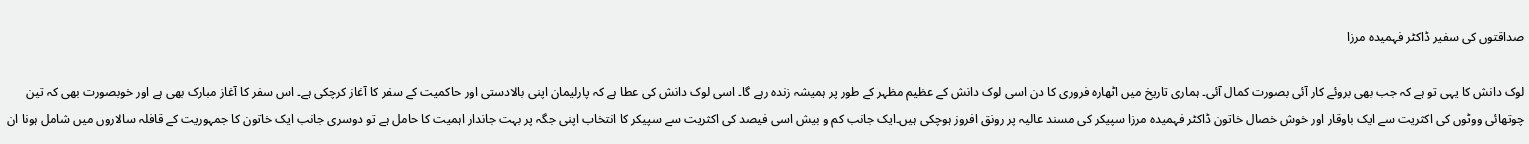صداقتوں کی سفیر ڈاکٹر فہمیدہ مرزا

لوک دانش کا یہی تو ہے کہ جب بھی بروئے کار آئی بصورت کمال آئی۔ ہماری تاریخ میں اٹھارہ فروری کا دن اسی لوک دانش کے عظیم مظہر کے طور پر ہمیشہ زندہ رہے گا۔ اسی لوک دانش کی عطا ہے کہ پارلیمان اپنی بالادستی اور حاکمیت کے سفر کا آغاز کرچکی ہے۔ اس سفر کا آغاز مبارک بھی ہے اور خوبصورت بھی کہ تین چوتھائی ووٹوں کی اکثریت سے ایک باوقار اور خوش خصال خاتون ڈاکٹر فہمیدہ مرزا سپیکر کی مسند عالیہ پر رونق افروز ہوچکی ہیں۔ایک جانب کم و بیش اسی فیصد کی اکثریت سے سپیکر کا انتخاب اپنی جگہ پر بہت جاندار اہمیت کا حامل ہے تو دوسری جانب ایک خاتون کا جمہوریت کے قافلہ سالاروں میں شامل ہونا ان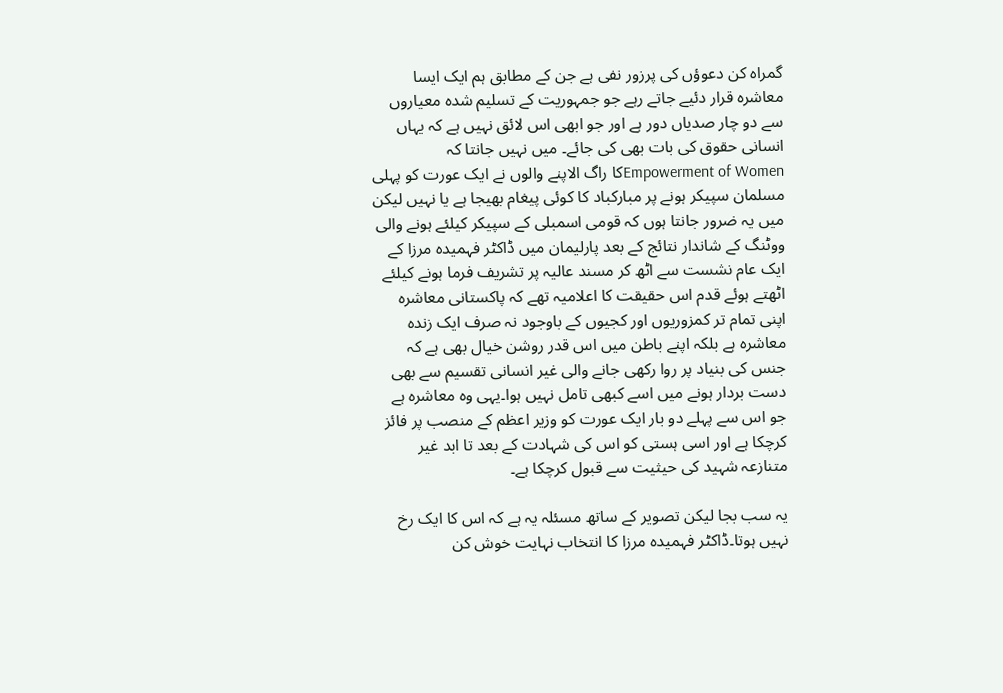گمراہ کن دعوؤں کی پرزور نفی ہے جن کے مطابق ہم ایک ایسا معاشرہ قرار دئیے جاتے رہے جو جمہوریت کے تسلیم شدہ معیاروں سے دو چار صدیاں دور ہے اور جو ابھی اس لائق نہیں ہے کہ یہاں انسانی حقوق کی بات بھی کی جائے۔ میں نہیں جانتا کہ Empowerment of Womenکا راگ الاپنے والوں نے ایک عورت کو پہلی مسلمان سپیکر ہونے پر مبارکباد کا کوئی پیغام بھیجا ہے یا نہیں لیکن میں یہ ضرور جانتا ہوں کہ قومی اسمبلی کے سپیکر کیلئے ہونے والی ووٹنگ کے شاندار نتائج کے بعد پارلیمان میں ڈاکٹر فہمیدہ مرزا کے ایک عام نشست سے اٹھ کر مسند عالیہ پر تشریف فرما ہونے کیلئے اٹھتے ہوئے قدم اس حقیقت کا اعلامیہ تھے کہ پاکستانی معاشرہ اپنی تمام تر کمزوریوں اور کجیوں کے باوجود نہ صرف ایک زندہ معاشرہ ہے بلکہ اپنے باطن میں اس قدر روشن خیال بھی ہے کہ جنس کی بنیاد پر روا رکھی جانے والی غیر انسانی تقسیم سے بھی دست بردار ہونے میں اسے کبھی تامل نہیں ہوا۔یہی وہ معاشرہ ہے جو اس سے پہلے دو بار ایک عورت کو وزیر اعظم کے منصب پر فائز کرچکا ہے اور اسی ہستی کو اس کی شہادت کے بعد تا ابد غیر متنازعہ شہید کی حیثیت سے قبول کرچکا ہے۔

یہ سب بجا لیکن تصویر کے ساتھ مسئلہ یہ ہے کہ اس کا ایک رخ نہیں ہوتا۔ڈاکٹر فہمیدہ مرزا کا انتخاب نہایت خوش کن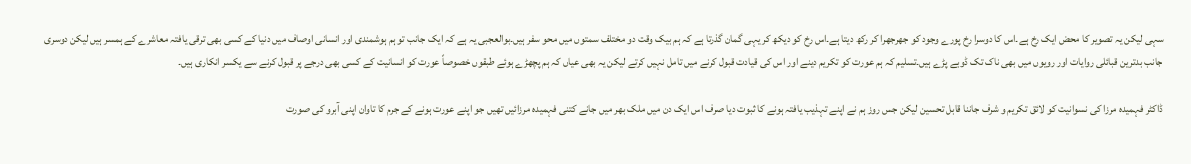سہی لیکن یہ تصویر کا محض ایک رخ ہے۔اس کا دوسرا رخ پورے وجود کو جھرجھرا کر رکھ دیتا ہے۔اس رخ کو دیکھ کر یہی گمان گذرتا ہے کہ ہم بیک وقت دو مختلف سمتوں میں محو سفر ہیں۔بوالعجبی یہ ہے کہ ایک جانب تو ہم ہوشمندی اور انسانی اوصاف میں دنیا کے کسی بھی ترقی یافتہ معاشرے کے ہمسر ہیں لیکن دوسری جانب بدترین قبائلی روایات اور رویوں میں بھی ناک تک ڈوبے پڑے ہیں۔تسلیم کہ ہم عورت کو تکریم دینے اور اس کی قیادت قبول کرنے میں تامل نہیں کرتے لیکن یہ بھی عیاں کہ ہم پچھڑے ہوئے طبقوں خصوصاً عورت کو انسانیت کے کسی بھی درجے پر قبول کرنے سے یکسر انکاری ہیں۔

ڈاکٹر فہمیدہ مرزا کی نسوانیت کو لائق تکریم و شرف جاننا قابل تحسین لیکن جس روز ہم نے اپنے تہذیب یافتہ ہونے کا ثبوت دیا صرف اس ایک دن میں ملک بھر میں جانے کتنی فہمیدہ مرزائیں تھیں جو اپنے عورت ہونے کے جرم کا تاوان اپنی آبرو کی صورت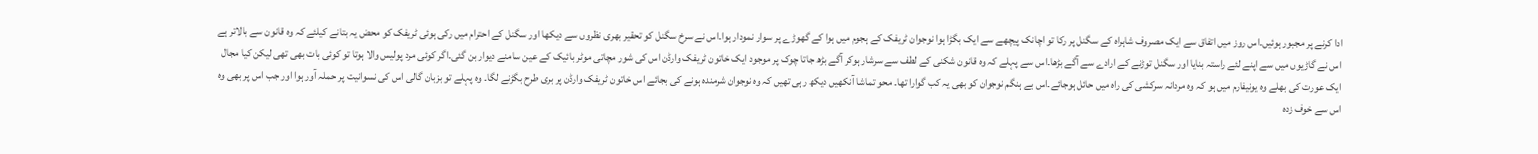ادا کرنے پر مجبور ہوئیں۔اس روز میں اتفاق سے ایک مصروف شاہراہ کے سگنل پر رکا تو اچانک پیچھے سے ایک بگڑا ہوا نوجوان ٹریفک کے ہجوم میں ہوا کے گھوڑے پر سوار نمودار ہوا۔اس نے سرخ سگنل کو تحقیر بھری نظروں سے دیکھا اور سگنل کے احترام میں رکی ہوئی ٹریفک کو محض یہ بتانے کیلئے کہ وہ قانون سے بالاتر ہے اس نے گاڑیوں میں سے اپنے لئے راستہ بنایا اور سگنل توڑنے کے ارادے سے آگے بڑھا۔اس سے پہلے کہ وہ قانون شکنی کے لطف سے سرشار ہوکر آگے بڑھ جاتا چوک پر موجود ایک خاتون ٹریفک وارڈن اس کی شور مچاتی موٹر بائیک کے عین سامنے دیوار بن گئی۔اگر کوئی مرد پولیس والا ہوتا تو کوئی بات بھی تھی لیکن کیا مجال ایک عورت کی بھلے وہ یونیفارم میں ہو کہ وہ مردانہ سرکشی کی راہ میں حائل ہوجائے۔اس بے ہنگم نوجوان کو بھی یہ کب گوارا تھا۔ محو تماشا آنکھیں دیکھ رہی تھیں کہ وہ نوجوان شرمندہ ہونے کی بجائے اس خاتون ٹریفک وارڈن پر بری طرح بگڑنے لگا۔ وہ پہلے تو بزبان گالی اس کی نسوانیت پر حملہ آور ہوا اور جب اس پر بھی وہ اس سے خوف زدہ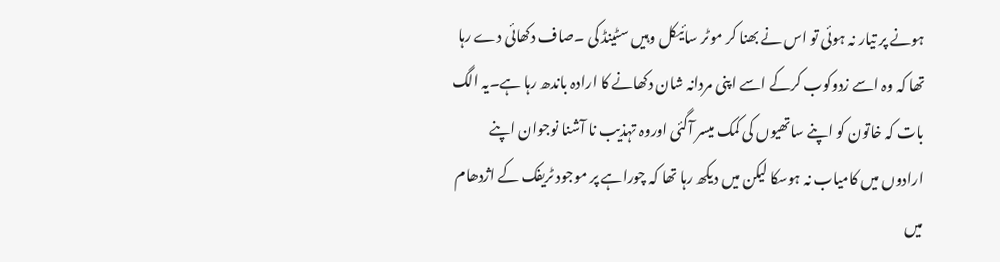ہونے پر تیار نہ ہوئی تو اس نے بھنا کر موٹر سائیکل وہیں سٹینڈ کی ۔صاف دکھائی دے رہا تھا کہ وہ اسے زدوکوب کرکے اسے اپنی مردانہ شان دکھانے کا ارادہ باندھ رہا ہے۔یہ الگ بات کہ خاتون کو اپنے ساتھیوں کی کمک میسر آگئی اوروہ تہذیب نا آشنا نوجوان اپنے ارادوں میں کامیاب نہ ہوسکا لیکن میں دیکھ رہا تھا کہ چوراہے پر موجود ٹریفک کے اژدھام میں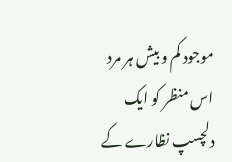موجود کم و بیش ہر مرد اس منظر کو ایک دلچسپ نظارے کے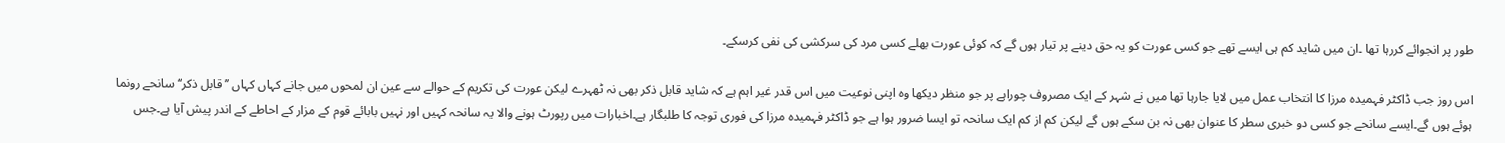طور پر انجوائے کررہا تھا ۔ان میں شاید کم ہی ایسے تھے جو کسی عورت کو یہ حق دینے پر تیار ہوں گے کہ کوئی عورت بھلے کسی مرد کی سرکشی کی نفی کرسکے۔

اس روز جب ڈاکٹر فہمیدہ مرزا کا انتخاب عمل میں لایا جارہا تھا میں نے شہر کے ایک مصروف چوراہے پر جو منظر دیکھا وہ اپنی نوعیت میں اس قدر غیر اہم ہے کہ شاید قابل ذکر بھی نہ ٹھہرے لیکن عورت کی تکریم کے حوالے سے عین ان لمحوں میں جانے کہاں کہاں ’’قابل ذکر‘‘ سانحے رونما ہوئے ہوں گے۔ایسے سانحے جو کسی دو خبری سطر کا عنوان بھی نہ بن سکے ہوں گے لیکن کم از کم ایک سانحہ تو ایسا ضرور ہوا ہے جو ڈاکٹر فہمیدہ مرزا کی فوری توجہ کا طلبگار ہے۔اخبارات میں رپورٹ ہونے والا یہ سانحہ کہیں اور نہیں بابائے قوم کے مزار کے احاطے کے اندر پیش آیا ہے۔جس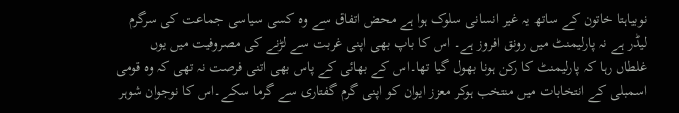نوبیاہتا خاتون کے ساتھ یہ غیر انسانی سلوک ہوا ہے محض اتفاق سے وہ کسی سیاسی جماعت کی سرگرم لیڈر ہے نہ پارلیمنٹ میں رونق افروز ہے۔ اس کا باپ بھی اپنی غربت سے لڑنے کی مصروفیت میں یوں غلطاں رہا کہ پارلیمنٹ کا رکن ہونا بھول گیا تھا۔اس کے بھائی کے پاس بھی اتنی فرصت نہ تھی کہ وہ قومی اسمبلی کے انتخابات میں منتخب ہوکر معزز ایوان کو اپنی گرم گفتاری سے گرما سکے۔اس کا نوجوان شوہر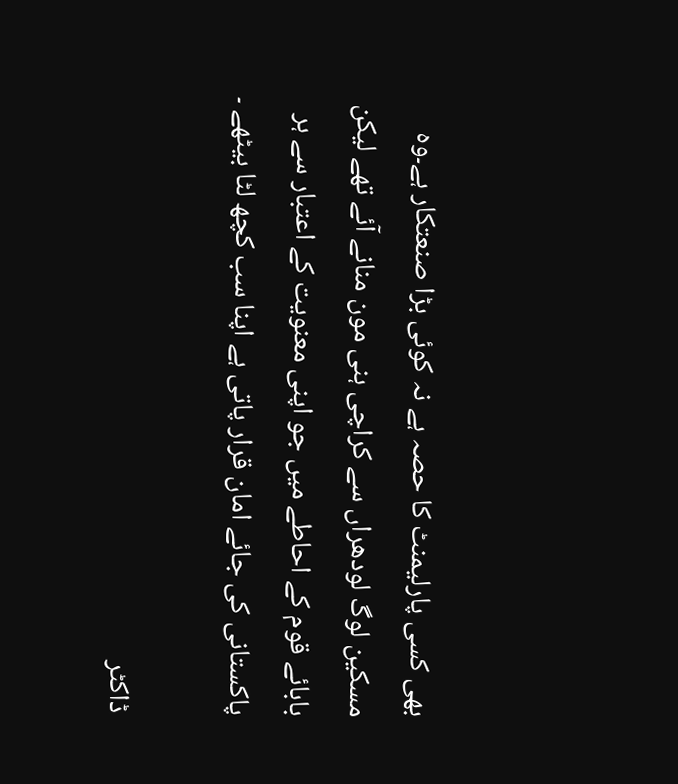بھی کسی پارلیمنٹ کا حصہ ہے نہ کوئی بڑا صنعتکار ہے۔وہ مسکین لوگ لودھراں سے کراچی ہنی مون منانے آئے تھے لیکن بابائے قوم کے احاطے میں جو اپنی معنویت کے اعتبار سے ہر پاکستانی کی جائے امان قرار پاتی ہے اپنا سب کچھ لٹا بیٹھے ۔

ڈاکٹر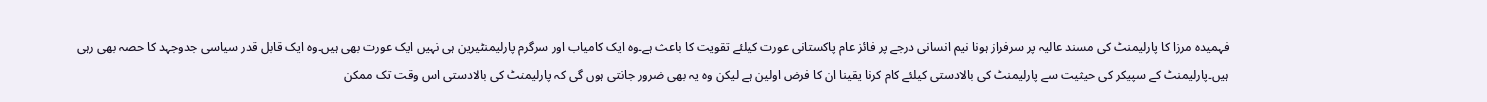فہمیدہ مرزا کا پارلیمنٹ کی مسند عالیہ پر سرفراز ہونا نیم انسانی درجے پر فائز عام پاکستانی عورت کیلئے تقویت کا باعث ہے۔وہ ایک کامیاب اور سرگرم پارلیمنٹیرین ہی نہیں ایک عورت بھی ہیں۔وہ ایک قابل قدر سیاسی جدوجہد کا حصہ بھی رہی ہیں۔پارلیمنٹ کے سپیکر کی حیثیت سے پارلیمنٹ کی بالادستی کیلئے کام کرنا یقینا ان کا فرض اولین ہے لیکن وہ یہ بھی ضرور جانتی ہوں گی کہ پارلیمنٹ کی بالادستی اس وقت تک ممکن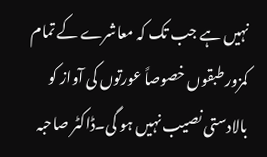نہیں ہے جب تک کہ معاشرے کے تمام کمزور طبقوں خصوصاً عورتوں کی آواز کو بالادستی نصیب نہیں ہو گی۔ڈاکٹر صاحبہ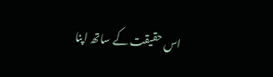اس حقیقت کے ساتھ اپنا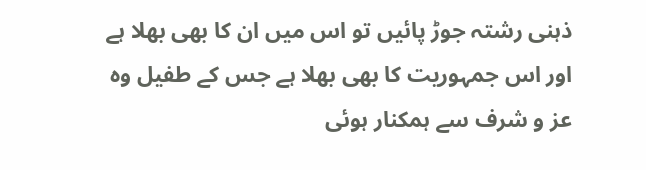ذہنی رشتہ جوڑ پائیں تو اس میں ان کا بھی بھلا ہے اور اس جمہوریت کا بھی بھلا ہے جس کے طفیل وہ عز و شرف سے ہمکنار ہوئی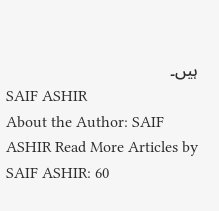ہیں۔
SAIF ASHIR
About the Author: SAIF ASHIR Read More Articles by SAIF ASHIR: 60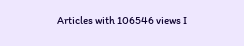Articles with 106546 views I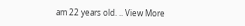am 22 years old. .. View More